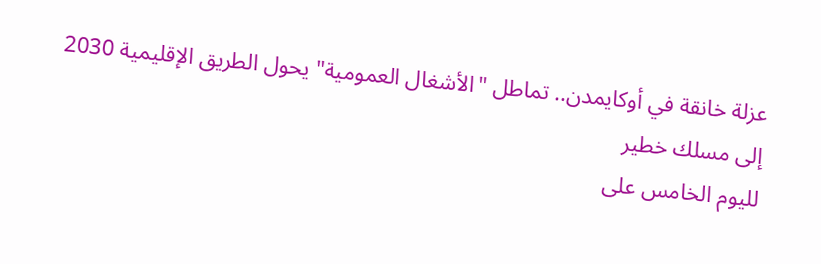عزلة خانقة في أوكايمدن.. تماطل "الأشغال العمومية" يحول الطريق الإقليمية 2030 إلى مسلك خطير
لليوم الخامس على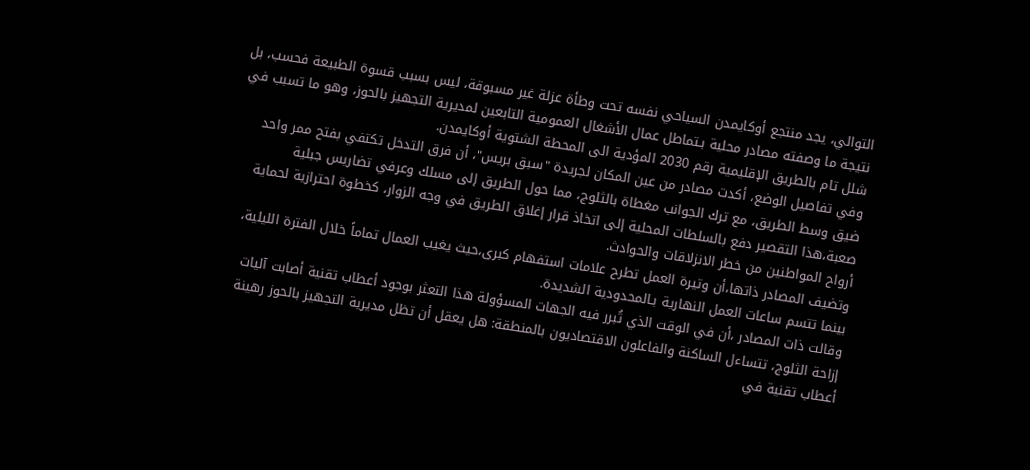التوالي، يجد منتجع أوكايمدن السياحي نفسه تحت وطأة عزلة غير مسبوقة، ليس بسبب قسوة الطبيعة فحسب، بل نتيجة ما وصفته مصادر محلية بـتماطل عمال الأشغال العمومية التابعين لمديرية التجهيز بالحوز، وهو ما تسبب في شلل تام بالطريق الإقليمية رقم 2030 المؤدية الى المحطة الشتوية أوكايمدن.
وفي تفاصيل الوضع، أكدت مصادر من عين المكان لجريدة "سبق بريس"، أن فرق التدخل تكتفي بفتح ممر واحد ضيق وسط الطريق، مع ترك الجوانب مغطاة بالثلوج، مما حول الطريق إلى مسلك وعرفي تضاريس جبلية صعبة،هذا التقصير دفع بالسلطات المحلية إلى اتخاذ قرار إغلاق الطريق في وجه الزوار، كخطوة احترازية لحماية أرواح المواطنين من خطر الانزلاقات والحوادث.
وتضيف المصادر ذاتها،أن وتيرة العمل تطرح علامات استفهام كبرى،حيث يغيب العمال تماماً خلال الفترة الليلية، بينما تتسم ساعات العمل النهارية بـالمحدودية الشديدة.
وقالت ذات المصادر ،أن في الوقت الذي تُبرر فيه الجهات المسؤولة هذا التعثر بوجود أعطاب تقنية أصابت آليات إزاحة الثلوج، تتساءل الساكنة والفاعلون الاقتصاديون بالمنطقة: هل يعقل أن تظل مديرية التجهيز بالحوز رهينة أعطاب تقنية في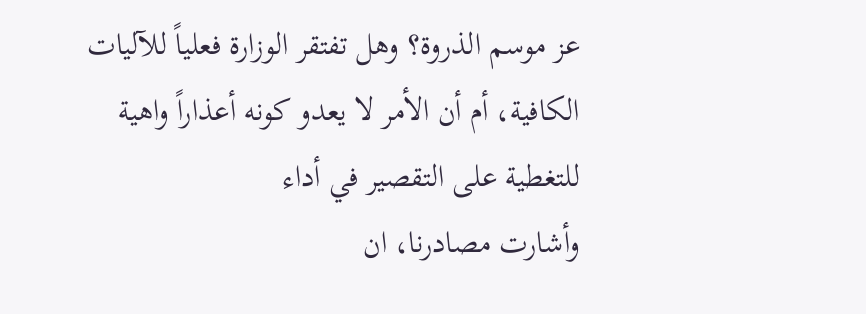عز موسم الذروة؟ وهل تفتقر الوزارة فعلياً للآليات الكافية، أم أن الأمر لا يعدو كونه أعذاراً واهية للتغطية على التقصير في أداء
وأشارت مصادرنا، ان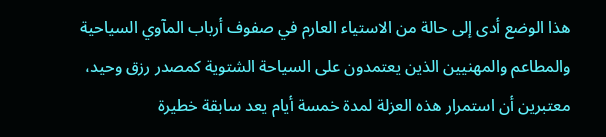هذا الوضع أدى إلى حالة من الاستياء العارم في صفوف أرباب المآوي السياحية والمطاعم والمهنيين الذين يعتمدون على السياحة الشتوية كمصدر رزق وحيد، معتبرين أن استمرار هذه العزلة لمدة خمسة أيام يعد سابقة خطيرة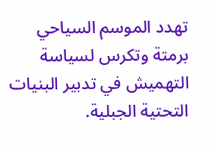تهدد الموسم السياحي برمتة وتكرس لسياسة التهميش في تدبير البنيات التحتية الجبلية.